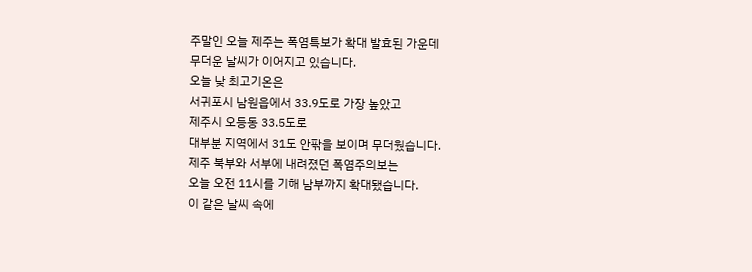주말인 오늘 제주는 폭염특보가 확대 발효된 가운데
무더운 날씨가 이어지고 있습니다.
오늘 낮 최고기온은
서귀포시 남원읍에서 33.9도로 가장 높았고
제주시 오등동 33.5도로
대부분 지역에서 31도 안팎을 보이며 무더웠습니다.
제주 북부와 서부에 내려졌던 폭염주의보는
오늘 오전 11시를 기해 남부까지 확대됐습니다.
이 같은 날씨 속에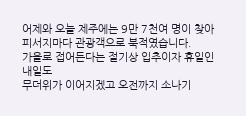어제와 오늘 제주에는 9만 7천여 명이 찾아
피서지마다 관광객으로 북적였습니다.
가을로 접어든다는 절기상 입추이자 휴일인 내일도
무더위가 이어지겠고 오전까지 소나기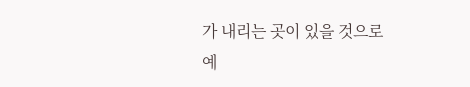가 내리는 곳이 있을 것으로
예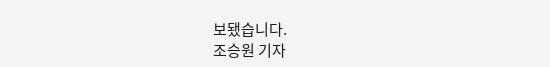보됐습니다.
조승원 기자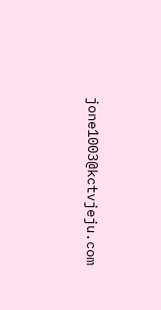jone1003@kctvjeju.com